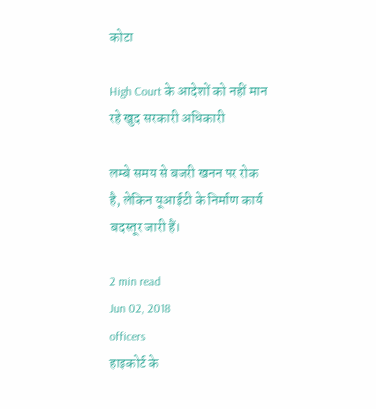कोटा

High Court के आदेशों को नहीं मान रहे खुद सरकारी अधिकारी

लम्बे समय से बजरी खनन पर रोक है, लेकिन यूआईटी के निर्माण कार्य बदस्तूर जारी हैं।

2 min read
Jun 02, 2018
officers
हाइकोर्ट के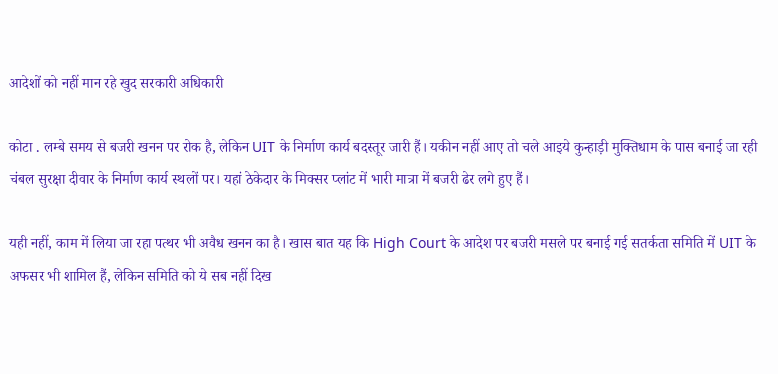आदेशों को नहीं मान रहे खुद सरकारी अधिकारी

कोटा . लम्बे समय से बजरी खनन पर रोक है, लेकिन UIT के निर्माण कार्य बदस्तूर जारी हैं। यकीन नहीं आए तो चले आइये कुन्हाड़ी मुक्तिधाम के पास बनाई जा रही चंबल सुरक्षा दीवार के निर्माण कार्य स्थलों पर। यहां ठेकेदार के मिक्सर प्लांट में भारी मात्रा में बजरी ढेर लगे हुए हैं।

यही नहीं, काम में लिया जा रहा पत्थर भी अवैध खनन का है। खास बात यह कि High Court के आदेश पर बजरी मसले पर बनाई गई सतर्कता समिति में UIT के अफसर भी शामिल हैं, लेकिन समिति को ये सब नहीं दिख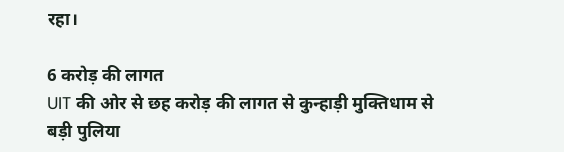रहा।

6 करोड़ की लागत
UIT की ओर से छह करोड़ की लागत से कुन्हाड़ी मुक्तिधाम से बड़ी पुलिया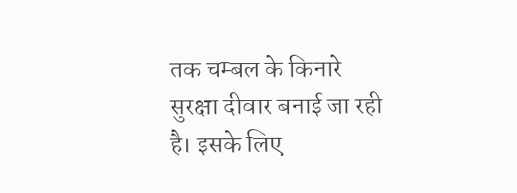तक चम्बल के किनारे सुरक्षा दीवार बनाई जा रही है। इसके लिए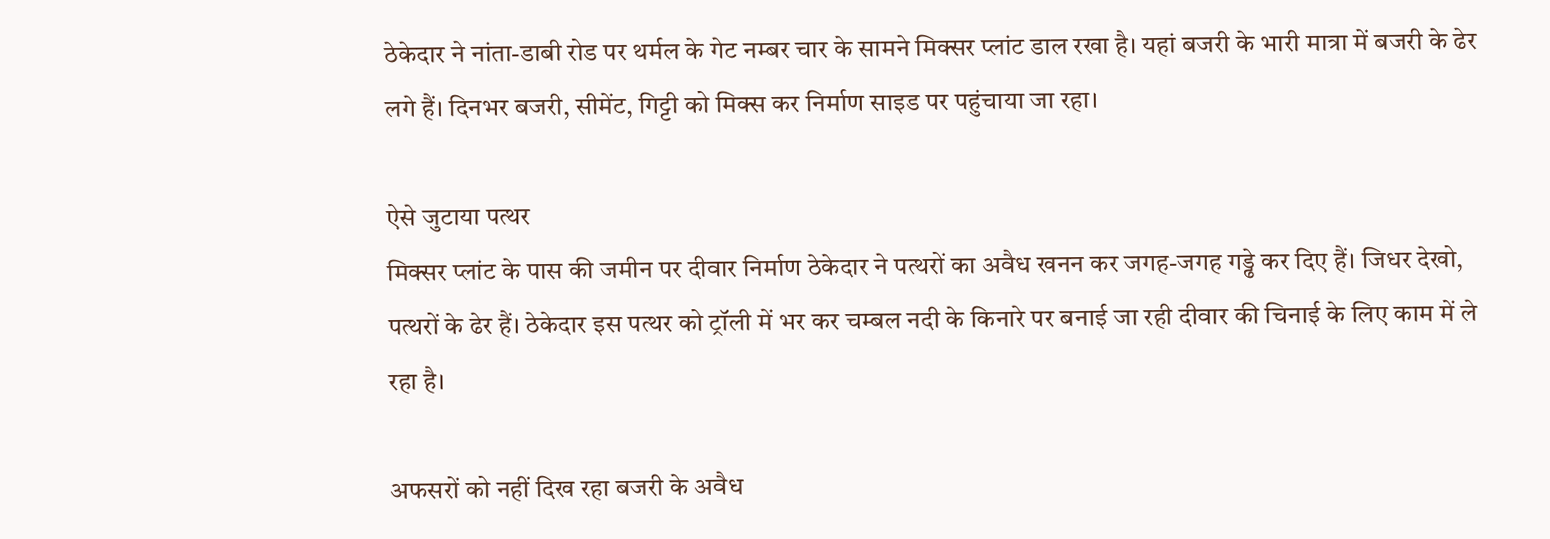ठेकेदार ने नांता-डाबी रोड पर थर्मल के गेट नम्बर चार के सामने मिक्सर प्लांट डाल रखा है। यहां बजरी के भारी मात्रा में बजरी के ढेर लगे हैं। दिनभर बजरी, सीमेंट, गिट्टी को मिक्स कर निर्माण साइड पर पहुंचाया जा रहा।

ऐसे जुटाया पत्थर
मिक्सर प्लांट के पास की जमीन पर दीवार निर्माण ठेकेदार ने पत्थरों का अवैध खनन कर जगह-जगह गड्ढे कर दिए हैं। जिधर देखो, पत्थरों के ढेर हैं। ठेकेदार इस पत्थर को ट्रॉली में भर कर चम्बल नदी के किनारे पर बनाई जा रही दीवार की चिनाई के लिए काम में ले रहा है।

अफसरों को नहीं दिख रहा बजरी के अवैध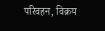परिवहन, विक्रय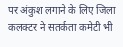पर अंकुश लगाने के लिए जिला कलक्टर ने सतर्कता कमेटी भी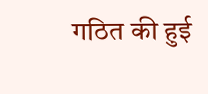गठित की हुई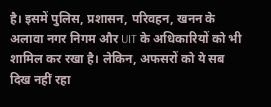है। इसमें पुलिस, प्रशासन, परिवहन, खनन के अलावा नगर निगम और UIT के अधिकारियों को भी शामिल कर रखा है। लेकिन, अफसरों को ये सब दिख नहीं रहा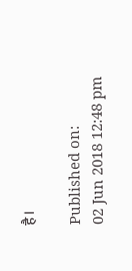है।

Published on:
02 Jun 2018 12:48 pm